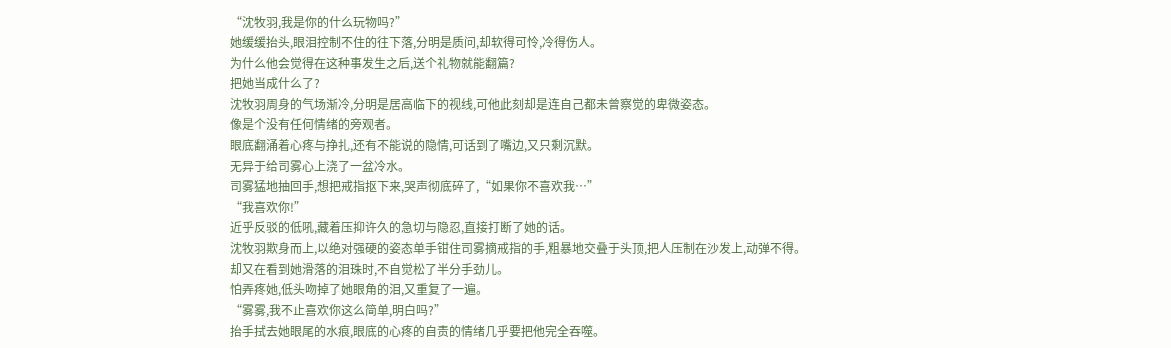“沈牧羽,我是你的什么玩物吗?”
她缓缓抬头,眼泪控制不住的往下落,分明是质问,却软得可怜,冷得伤人。
为什么他会觉得在这种事发生之后,送个礼物就能翻篇?
把她当成什么了?
沈牧羽周身的气场渐冷,分明是居高临下的视线,可他此刻却是连自己都未曾察觉的卑微姿态。
像是个没有任何情绪的旁观者。
眼底翻涌着心疼与挣扎,还有不能说的隐情,可话到了嘴边,又只剩沉默。
无异于给司雾心上浇了一盆冷水。
司雾猛地抽回手,想把戒指抠下来,哭声彻底碎了,“如果你不喜欢我…”
“我喜欢你!”
近乎反驳的低吼,藏着压抑许久的急切与隐忍,直接打断了她的话。
沈牧羽欺身而上,以绝对强硬的姿态单手钳住司雾摘戒指的手,粗暴地交叠于头顶,把人压制在沙发上,动弹不得。
却又在看到她滑落的泪珠时,不自觉松了半分手劲儿。
怕弄疼她,低头吻掉了她眼角的泪,又重复了一遍。
“雾雾,我不止喜欢你这么简单,明白吗?”
抬手拭去她眼尾的水痕,眼底的心疼的自责的情绪几乎要把他完全吞噬。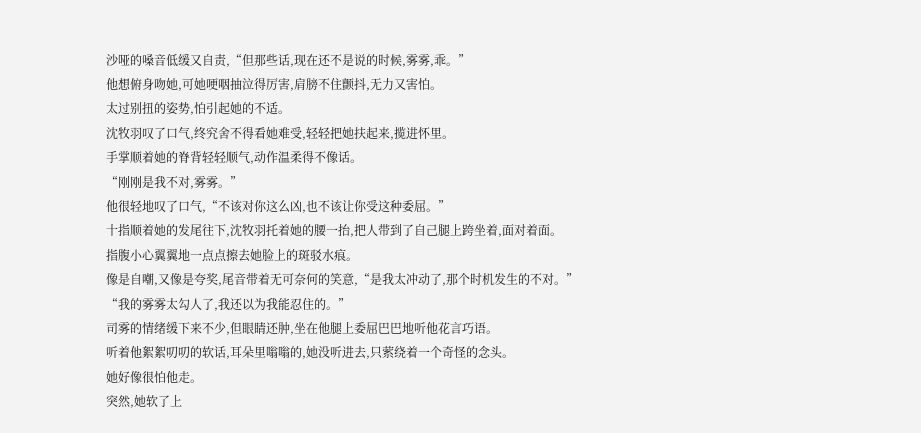沙哑的嗓音低缓又自责,“但那些话,现在还不是说的时候,雾雾,乖。”
他想俯身吻她,可她哽咽抽泣得厉害,肩膀不住颤抖,无力又害怕。
太过别扭的姿势,怕引起她的不适。
沈牧羽叹了口气,终究舍不得看她难受,轻轻把她扶起来,揽进怀里。
手掌顺着她的脊背轻轻顺气,动作温柔得不像话。
“刚刚是我不对,雾雾。”
他很轻地叹了口气,“不该对你这么凶,也不该让你受这种委屈。”
十指顺着她的发尾往下,沈牧羽托着她的腰一抬,把人带到了自己腿上跨坐着,面对着面。
指腹小心翼翼地一点点擦去她脸上的斑驳水痕。
像是自嘲,又像是夸奖,尾音带着无可奈何的笑意,“是我太冲动了,那个时机发生的不对。”
“我的雾雾太勾人了,我还以为我能忍住的。”
司雾的情绪缓下来不少,但眼睛还肿,坐在他腿上委屈巴巴地听他花言巧语。
听着他絮絮叨叨的软话,耳朵里嗡嗡的,她没听进去,只萦绕着一个奇怪的念头。
她好像很怕他走。
突然,她软了上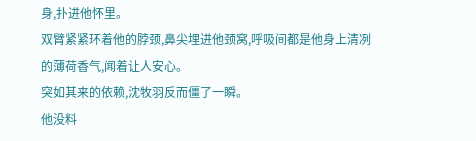身,扑进他怀里。
双臂紧紧环着他的脖颈,鼻尖埋进他颈窝,呼吸间都是他身上清冽的薄荷香气,闻着让人安心。
突如其来的依赖,沈牧羽反而僵了一瞬。
他没料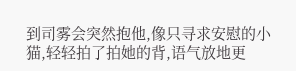到司雾会突然抱他,像只寻求安慰的小猫,轻轻拍了拍她的背,语气放地更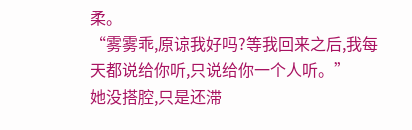柔。
“雾雾乖,原谅我好吗?等我回来之后,我每天都说给你听,只说给你一个人听。”
她没搭腔,只是还滞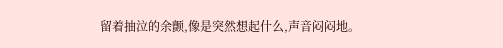留着抽泣的余颤,像是突然想起什么,声音闷闷地。